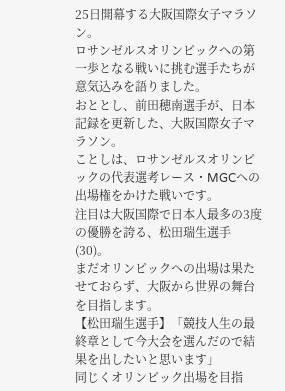25日開幕する大阪国際女子マラソン。
ロサンゼルスオリンピックへの第一歩となる戦いに挑む選手たちが意気込みを語りました。
おととし、前田穂南選手が、日本記録を更新した、大阪国際女子マラソン。
ことしは、ロサンゼルスオリンピックの代表選考レース・MGCへの出場権をかけた戦いです。
注目は大阪国際で日本人最多の3度の優勝を誇る、松田瑞生選手(30)。
まだオリンピックへの出場は果たせておらず、大阪から世界の舞台を目指します。
【松田瑞生選手】「競技人生の最終章として今大会を選んだので結果を出したいと思います」
同じくオリンピック出場を目指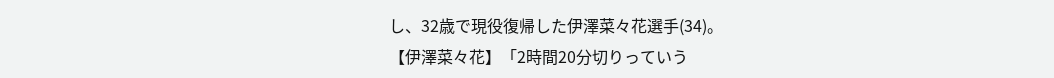し、32歳で現役復帰した伊澤菜々花選手(34)。
【伊澤菜々花】「2時間20分切りっていう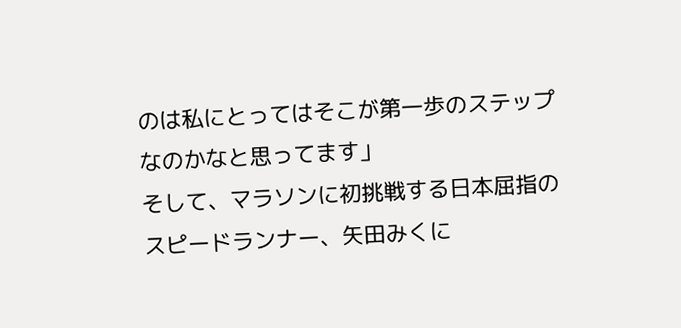のは私にとってはそこが第一歩のステップなのかなと思ってます」
そして、マラソンに初挑戦する日本屈指のスピードランナー、矢田みくに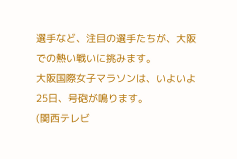選手など、注目の選手たちが、大阪での熱い戦いに挑みます。
大阪国際女子マラソンは、いよいよ25日、号砲が鳴ります。
(関西テレビ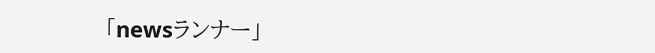「newsランナー」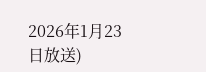2026年1月23日放送)